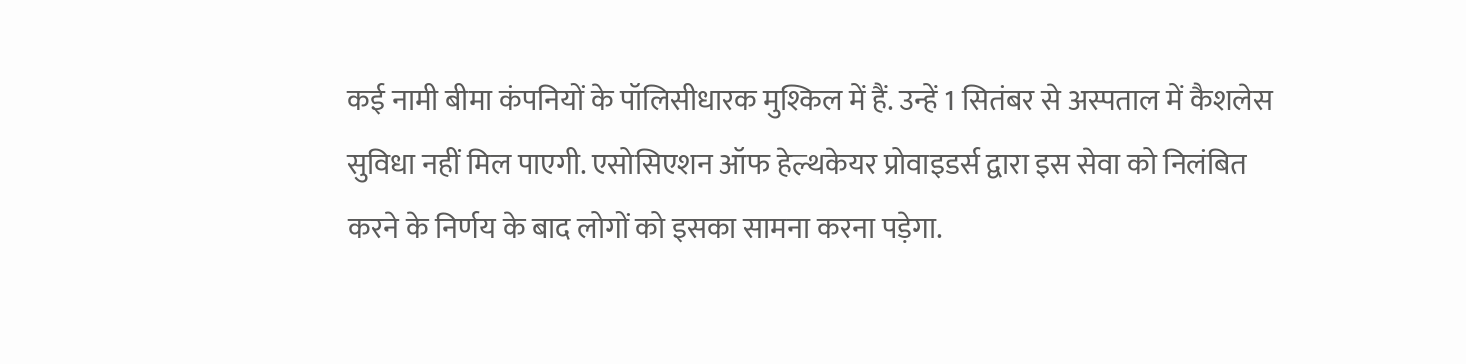कई नामी बीमा कंपनियों के पॉलिसीधारक मुश्किल में हैं. उन्हें 1 सितंबर से अस्पताल में कैशलेस सुविधा नहीं मिल पाएगी. एसोसिएशन ऑफ हेल्थकेयर प्रोवाइडर्स द्वारा इस सेवा को निलंबित करने के निर्णय के बाद लोगों को इसका सामना करना पड़ेगा.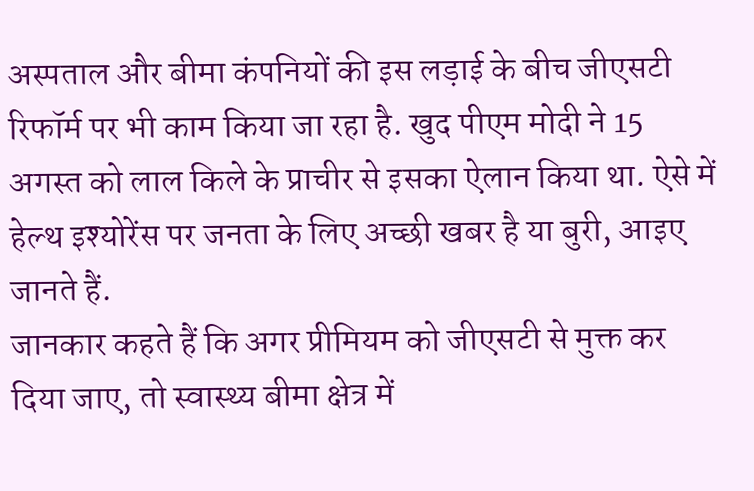अस्पताल और बीमा कंपनियों की इस लड़ाई के बीच जीएसटी रिफॉर्म पर भी काम किया जा रहा है. खुद पीएम मोदी ने 15 अगस्त को लाल किले के प्राचीर से इसका ऐलान किया था. ऐसे में हेल्थ इश्योरेंस पर जनता के लिए अच्छी खबर है या बुरी, आइए जानते हैं.
जानकार कहते हैं कि अगर प्रीमियम को जीएसटी से मुक्त कर दिया जाए, तो स्वास्थ्य बीमा क्षेत्र में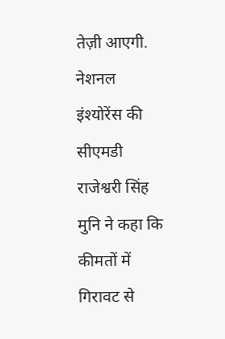तेज़ी आएगी. नेशनल इंश्योरेंस की सीएमडी राजेश्वरी सिंह मुनि ने कहा कि कीमतों में गिरावट से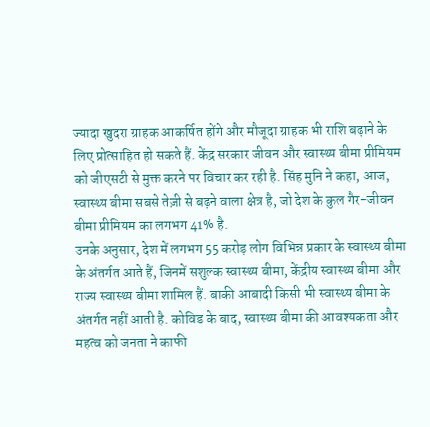ज्यादा खुदरा ग्राहक आकर्षित होंगे और मौजूदा ग्राहक भी राशि बढ़ाने के लिए प्रोत्साहित हो सकते हैं. केंद्र सरकार जीवन और स्वास्थ्य बीमा प्रीमियम को जीएसटी से मुक्त करने पर विचार कर रही है. सिंह मुनि ने कहा, आज, स्वास्थ्य बीमा सबसे तेज़ी से बढ़ने वाला क्षेत्र है, जो देश के कुल गैर-जीवन बीमा प्रीमियम का लगभग 41% है.
उनके अनुसार, देश में लगभग 55 करोड़ लोग विभिन्न प्रकार के स्वास्थ्य बीमा के अंतर्गत आते हैं, जिनमें सशुल्क स्वास्थ्य बीमा, केंद्रीय स्वास्थ्य बीमा और राज्य स्वास्थ्य बीमा शामिल हैं. बाकी आबादी किसी भी स्वास्थ्य बीमा के अंतर्गत नहीं आती है. कोविड के बाद, स्वास्थ्य बीमा की आवश्यकता और महत्व को जनता ने काफी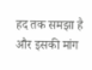हद तक समझा है और इसकी मांग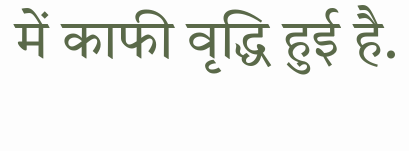में काफी वृद्धि हुई है.